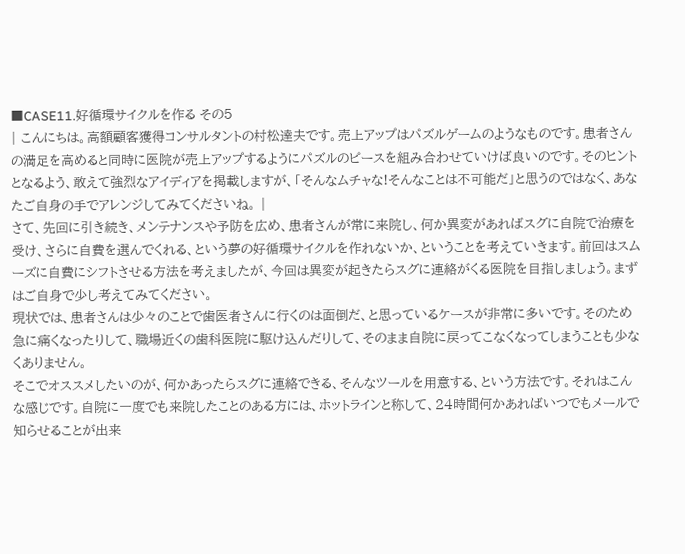■CASE11.好循環サイクルを作る その5
| こんにちは。高額顧客獲得コンサルタントの村松達夫です。売上アップはパズルゲームのようなものです。患者さんの満足を高めると同時に医院が売上アップするようにパズルのピースを組み合わせていけば良いのです。そのヒントとなるよう、敢えて強烈なアイディアを掲載しますが、「そんなムチャな!そんなことは不可能だ」と思うのではなく、あなたご自身の手でアレンジしてみてくださいね。 |
さて、先回に引き続き、メンテナンスや予防を広め、患者さんが常に来院し、何か異変があればスグに自院で治療を受け、さらに自費を選んでくれる、という夢の好循環サイクルを作れないか、ということを考えていきます。前回はスムーズに自費にシフトさせる方法を考えましたが、今回は異変が起きたらスグに連絡がくる医院を目指しましょう。まずはご自身で少し考えてみてください。
現状では、患者さんは少々のことで歯医者さんに行くのは面倒だ、と思っているケースが非常に多いです。そのため急に痛くなったりして、職場近くの歯科医院に駆け込んだりして、そのまま自院に戻ってこなくなってしまうことも少なくありません。
そこでオススメしたいのが、何かあったらスグに連絡できる、そんなツールを用意する、という方法です。それはこんな感じです。自院に一度でも来院したことのある方には、ホットラインと称して、24時間何かあればいつでもメールで知らせることが出来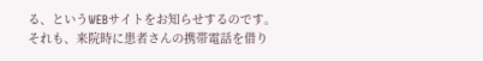る、というWEBサイトをお知らせするのです。それも、来院時に患者さんの携帯電話を借り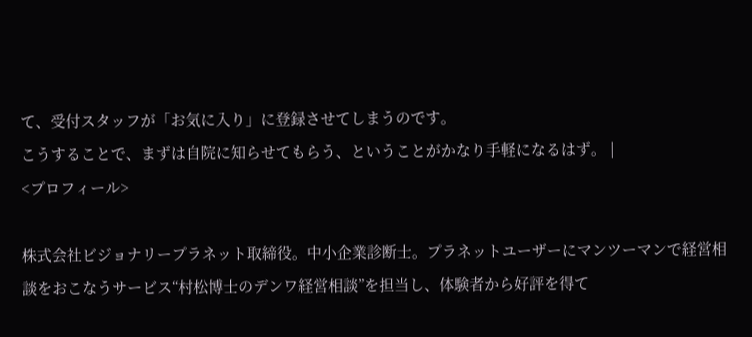て、受付スタッフが「お気に入り」に登録させてしまうのです。
こうすることで、まずは自院に知らせてもらう、ということがかなり手軽になるはず。 |
<プロフィール>

株式会社ビジョナリープラネット取締役。中小企業診断士。プラネットユーザーにマンツーマンで経営相談をおこなうサービス“村松博士のデンワ経営相談”を担当し、体験者から好評を得て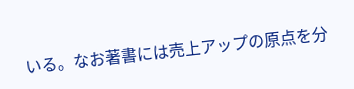いる。なお著書には売上アップの原点を分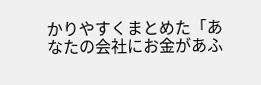かりやすくまとめた「あなたの会社にお金があふ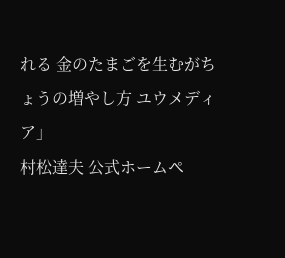れる 金のたまごを生むがちょうの増やし方 ユウメディア」
村松達夫 公式ホームペ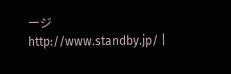ージ
http://www.standby.jp/ |